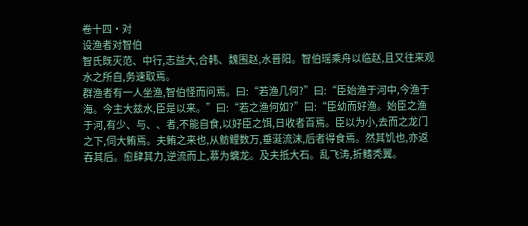卷十四·对
设渔者对智伯
智氏既灭范、中行,志益大,合韩、魏围赵,水晋阳。智伯瑶乘舟以临赵,且又往来观水之所自,务速取焉。
群渔者有一人坐渔,智伯怪而问焉。曰:“若渔几何?”曰:“臣始渔于河中,今渔于海。今主大兹水,臣是以来。”曰:“若之渔何如?”曰:“臣幼而好渔。始臣之渔于河,有少、与、、者,不能自食,以好臣之饵,日收者百焉。臣以为小,去而之龙门之下,伺大鲔焉。夫鲔之来也,从鲂鲤数万,垂涎流沫,后者得食焉。然其饥也,亦返吞其后。愈肆其力,逆流而上,慕为螭龙。及夫抵大石。乱飞涛,折鳍秃翼。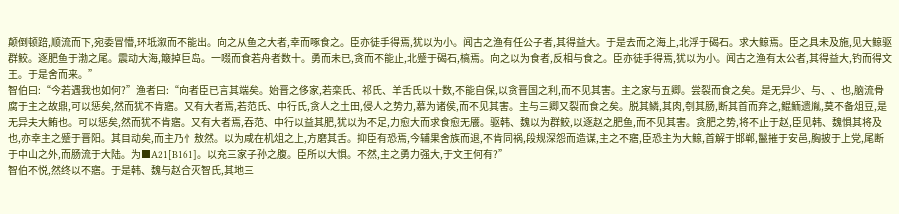颠倒顿踣,顺流而下,宛委冒懵,环坻溆而不能出。向之从鱼之大者,幸而啄食之。臣亦徒手得焉,犹以为小。闻古之渔有任公子者,其得益大。于是去而之海上,北浮于碣石。求大鲸焉。臣之具未及施,见大鲸驱群鲛。逐肥鱼于渤之尾。震动大海,簸掉巨岛。一啜而食若舟者数十。勇而未已,贪而不能止,北蹙于碣石,槁焉。向之以为食者,反相与食之。臣亦徒手得焉,犹以为小。闻古之渔有太公者,其得益大,钓而得文王。于是舍而来。”
智伯曰:“今若遇我也如何?”渔者曰:“向者臣已言其端矣。始晋之侈家,若栾氏、祁氏、羊舌氏以十数,不能自保,以贪晋国之利,而不见其害。主之家与五卿。尝裂而食之矣。是无异少、与、、也,脑流骨腐于主之故鼎,可以惩矣,然而犹不肯寤。又有大者焉,若范氏、中行氏,贪人之土田,侵人之势力,慕为诸侯,而不见其害。主与三卿又裂而食之矣。脱其鳞,其肉,刳其肠,断其首而弃之,鲲鲕遗胤,莫不备俎豆,是无异夫大鲔也。可以惩矣,然而犹不肯寤。又有大者焉,吞范、中行以益其肥,犹以为不足,力愈大而求食愈无餍。驱韩、魏以为群鲛,以逐赵之肥鱼,而不见其害。贪肥之势,将不止于赵,臣见韩、魏惧其将及也,亦幸主之蹙于晋阳。其目动矣,而主乃忄敖然。以为咸在机俎之上,方磨其舌。抑臣有恐焉,今辅果舍族而退,不肯同祸,段规深怨而造谋,主之不寤,臣恐主为大鲸,首解于邯郸,鬣摧于安邑,胸披于上党,尾断于中山之外,而肠流于大陆。为■A21[B161]。以充三家子孙之腹。臣所以大惧。不然,主之勇力强大,于文王何有?”
智伯不悦,然终以不寤。于是韩、魏与赵合灭智氏,其地三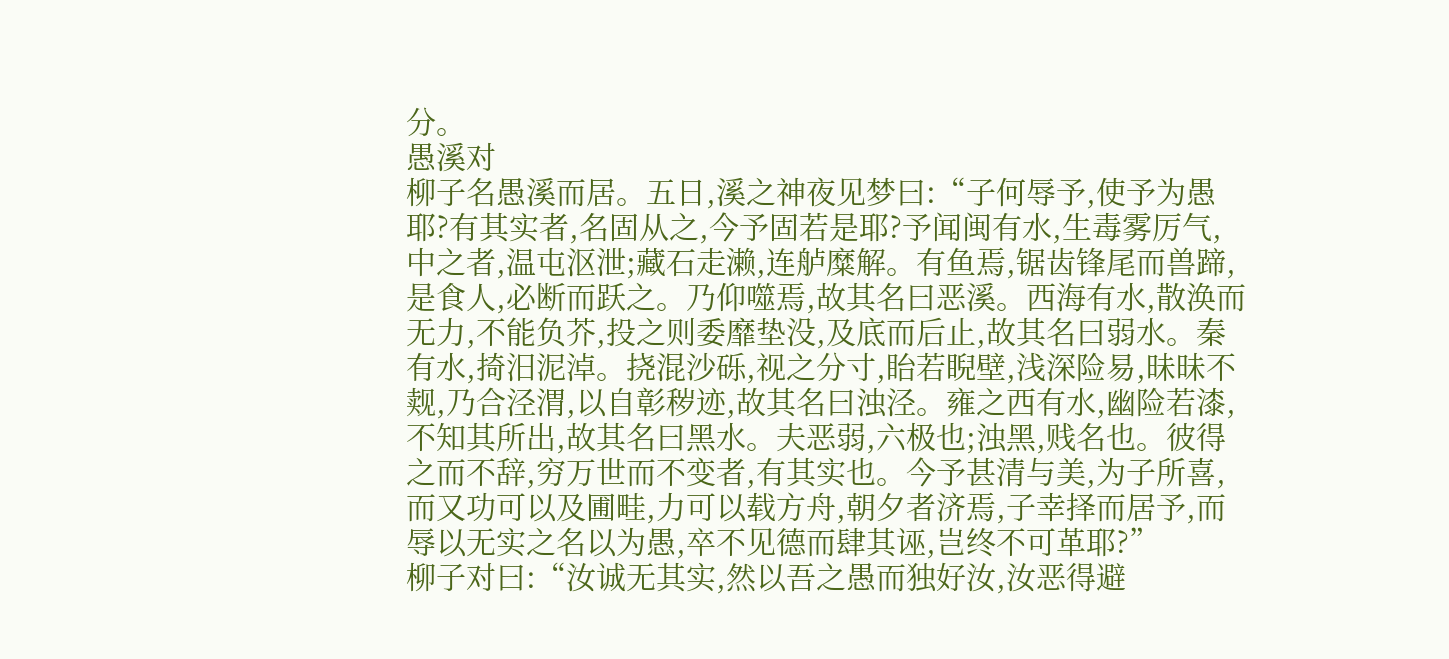分。
愚溪对
柳子名愚溪而居。五日,溪之神夜见梦曰:“子何辱予,使予为愚耶?有其实者,名固从之,今予固若是耶?予闻闽有水,生毒雾厉气,中之者,温屯沤泄;藏石走濑,连舻糜解。有鱼焉,锯齿锋尾而兽蹄,是食人,必断而跃之。乃仰噬焉,故其名曰恶溪。西海有水,散涣而无力,不能负芥,投之则委靡垫没,及底而后止,故其名曰弱水。秦有水,掎汨泥淖。挠混沙砾,视之分寸,眙若睨壁,浅深险易,昧昧不觌,乃合泾渭,以自彰秽迹,故其名曰浊泾。雍之西有水,幽险若漆,不知其所出,故其名曰黑水。夫恶弱,六极也;浊黑,贱名也。彼得之而不辞,穷万世而不变者,有其实也。今予甚清与美,为子所喜,而又功可以及圃畦,力可以载方舟,朝夕者济焉,子幸择而居予,而辱以无实之名以为愚,卒不见德而肆其诬,岂终不可革耶?”
柳子对曰:“汝诚无其实,然以吾之愚而独好汝,汝恶得避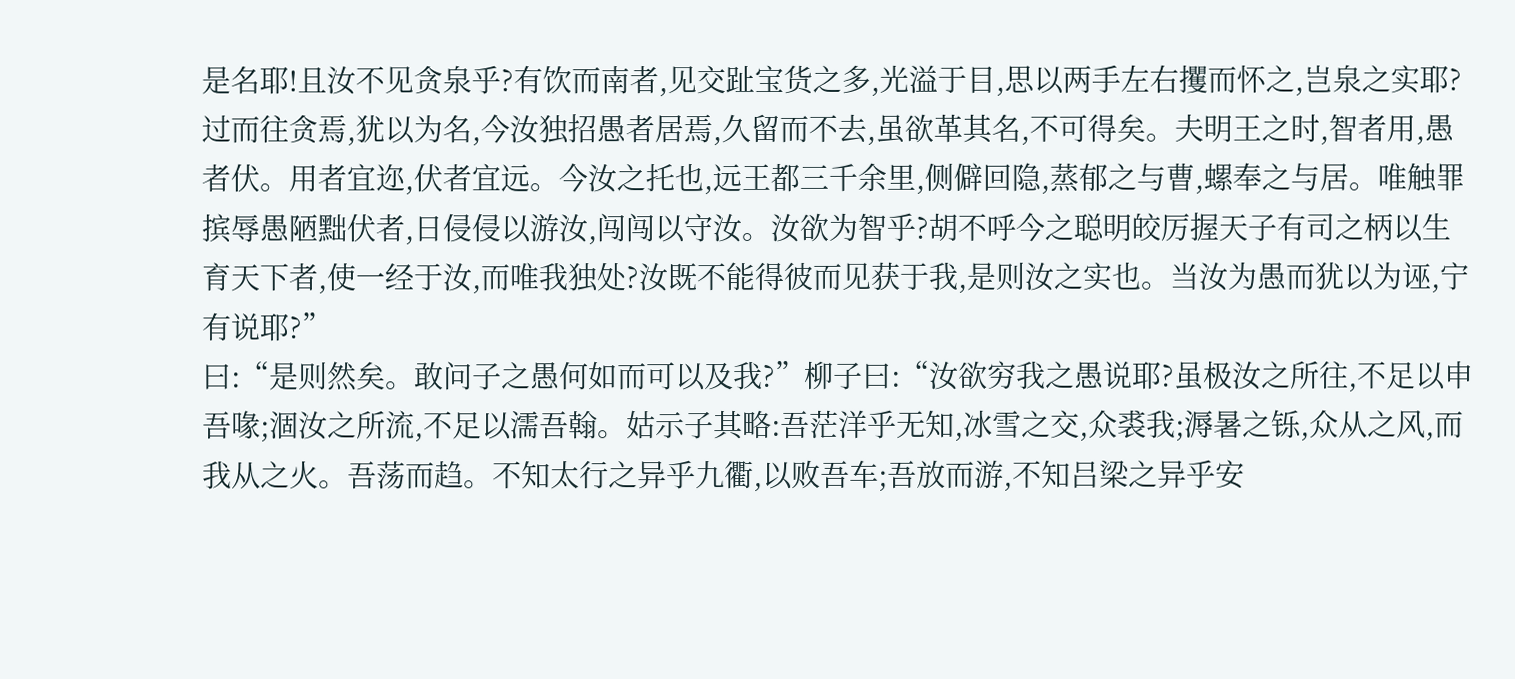是名耶!且汝不见贪泉乎?有饮而南者,见交趾宝货之多,光溢于目,思以两手左右攫而怀之,岂泉之实耶?过而往贪焉,犹以为名,今汝独招愚者居焉,久留而不去,虽欲革其名,不可得矣。夫明王之时,智者用,愚者伏。用者宜迩,伏者宜远。今汝之托也,远王都三千余里,侧僻回隐,蒸郁之与曹,螺奉之与居。唯触罪摈辱愚陋黜伏者,日侵侵以游汝,闯闯以守汝。汝欲为智乎?胡不呼今之聪明皎厉握天子有司之柄以生育天下者,使一经于汝,而唯我独处?汝既不能得彼而见获于我,是则汝之实也。当汝为愚而犹以为诬,宁有说耶?”
曰:“是则然矣。敢问子之愚何如而可以及我?”柳子曰:“汝欲穷我之愚说耶?虽极汝之所往,不足以申吾喙;涸汝之所流,不足以濡吾翰。姑示子其略:吾茫洋乎无知,冰雪之交,众裘我;溽暑之铄,众从之风,而我从之火。吾荡而趋。不知太行之异乎九衢,以败吾车;吾放而游,不知吕梁之异乎安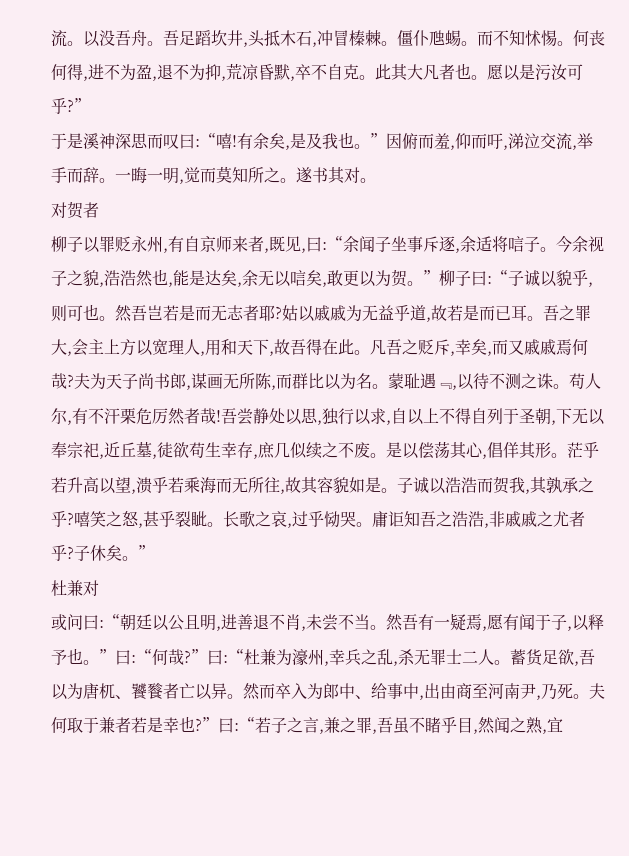流。以没吾舟。吾足蹈坎井,头抵木石,冲冒榛棘。僵仆虺蜴。而不知怵惕。何丧何得,进不为盈,退不为抑,荒凉昏默,卒不自克。此其大凡者也。愿以是污汝可乎?”
于是溪神深思而叹曰:“嘻!有余矣,是及我也。”因俯而羞,仰而吁,涕泣交流,举手而辞。一晦一明,觉而莫知所之。遂书其对。
对贺者
柳子以罪贬永州,有自京师来者,既见,曰:“余闻子坐事斥逐,余适将唁子。今余视子之貌,浩浩然也,能是达矣,余无以唁矣,敢更以为贺。”柳子曰:“子诚以貌乎,则可也。然吾岂若是而无志者耶?姑以戚戚为无益乎道,故若是而已耳。吾之罪大,会主上方以宽理人,用和天下,故吾得在此。凡吾之贬斥,幸矣,而又戚戚焉何哉?夫为天子尚书郎,谋画无所陈,而群比以为名。蒙耻遇﹃,以待不测之诛。苟人尔,有不汗栗危厉然者哉!吾尝静处以思,独行以求,自以上不得自列于圣朝,下无以奉宗祀,近丘墓,徒欲苟生幸存,庶几似续之不废。是以偿荡其心,倡佯其形。茫乎若升高以望,溃乎若乘海而无所往,故其容貌如是。子诚以浩浩而贺我,其孰承之乎?嘻笑之怒,甚乎裂眦。长歌之哀,过乎恸哭。庸讵知吾之浩浩,非戚戚之尤者乎?子休矣。”
杜兼对
或问曰:“朝廷以公且明,进善退不肖,未尝不当。然吾有一疑焉,愿有闻于子,以释予也。”曰:“何哉?”曰:“杜兼为濠州,幸兵之乱,杀无罪士二人。蓄货足欲,吾以为唐杌、饕餮者亡以异。然而卒入为郎中、给事中,出由商至河南尹,乃死。夫何取于兼者若是幸也?”曰:“若子之言,兼之罪,吾虽不睹乎目,然闻之熟,宜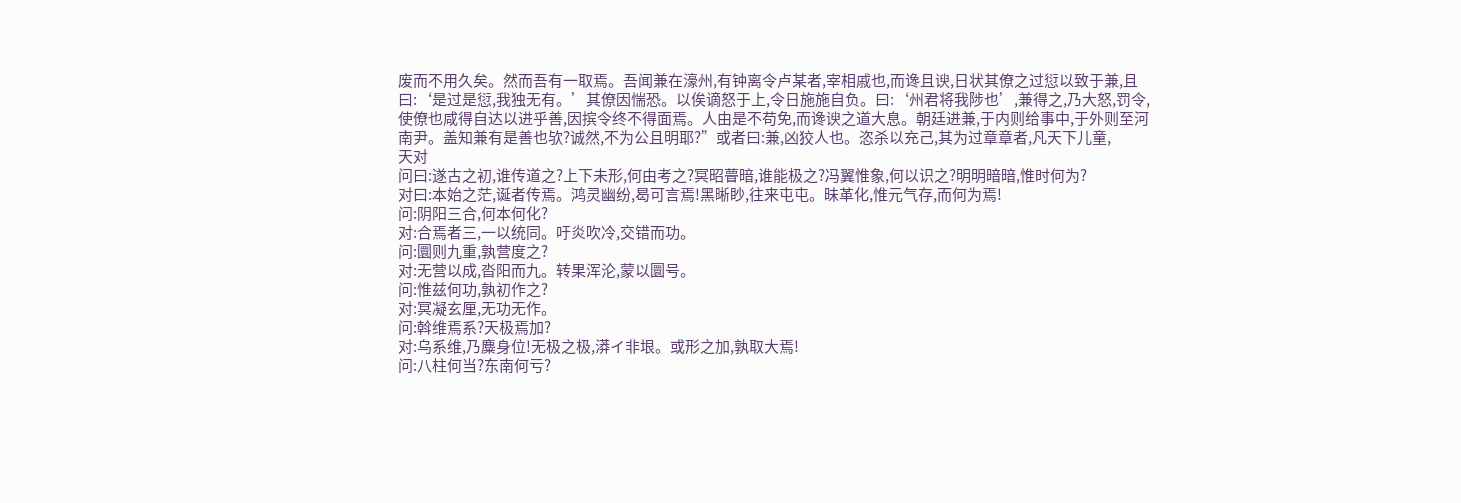废而不用久矣。然而吾有一取焉。吾闻兼在濠州,有钟离令卢某者,宰相戚也,而谗且谀,日状其僚之过愆以致于兼,且曰:‘是过是愆,我独无有。’其僚因惴恐。以俟谪怒于上,令日施施自负。曰:‘州君将我陟也’,兼得之,乃大怒,罚令,使僚也咸得自达以进乎善,因摈令终不得面焉。人由是不苟免,而谗谀之道大息。朝廷进兼,于内则给事中,于外则至河南尹。盖知兼有是善也欤?诚然,不为公且明耶?”或者曰:兼,凶狡人也。恣杀以充己,其为过章章者,凡天下儿童,
天对
问曰:遂古之初,谁传道之?上下未形,何由考之?冥昭瞢暗,谁能极之?冯翼惟象,何以识之?明明暗暗,惟时何为?
对曰:本始之茫,诞者传焉。鸿灵幽纷,曷可言焉!黑晰眇,往来屯屯。昧革化,惟元气存,而何为焉!
问:阴阳三合,何本何化?
对:合焉者三,一以统同。吁炎吹冷,交错而功。
问:圜则九重,孰营度之?
对:无营以成,沓阳而九。转果浑沦,蒙以圜号。
问:惟兹何功,孰初作之?
对:冥凝玄厘,无功无作。
问:斡维焉系?天极焉加?
对:乌系维,乃麋身位!无极之极,漭イ非垠。或形之加,孰取大焉!
问:八柱何当?东南何亏?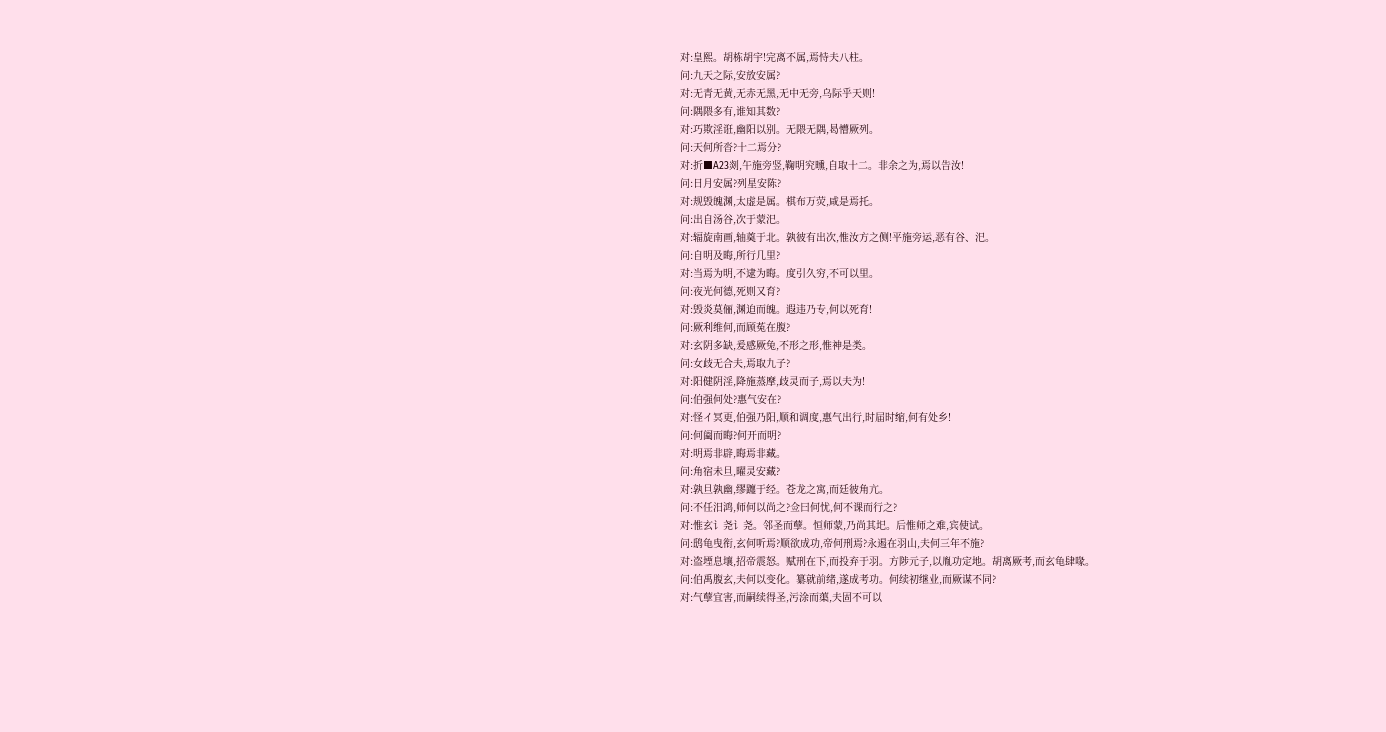对:皇熙。胡栋胡宇!完离不属,焉恃夫八柱。
问:九天之际,安放安属?
对:无青无黄,无赤无黑,无中无旁,乌际乎天则!
问:隅隈多有,谁知其数?
对:巧欺淫诳,幽阳以别。无隈无隅,曷懵厥列。
问:天何所沓?十二焉分?
对:折■A23剡,午施旁竖,鞠明究曛,自取十二。非余之为,焉以告汝!
问:日月安属?列星安陈?
对:规毁魄渊,太虚是属。棋布万荧,咸是焉托。
问:出自汤谷,次于蒙汜。
对:辐旋南画,轴奠于北。孰彼有出次,惟汝方之侧!平施旁运,恶有谷、汜。
问:自明及晦,所行几里?
对:当焉为明,不逮为晦。度引久穷,不可以里。
问:夜光何德,死则又育?
对:毁炎莫俪,渊迫而魄。遐违乃专,何以死育!
问:厥利维何,而顾菟在腹?
对:玄阴多缺,爰感厥兔,不形之形,惟神是类。
问:女歧无合夫,焉取九子?
对:阳健阴淫,降施蒸摩,歧灵而子,焉以夫为!
问:伯强何处?惠气安在?
对:怪イ冥更,伯强乃阳,顺和调度,惠气出行,时届时缩,何有处乡!
问:何阖而晦?何开而明?
对:明焉非辟,晦焉非藏。
问:角宿未旦,曜灵安藏?
对:孰旦孰幽,缪躔于经。苍龙之寓,而廷彼角亢。
问:不任汨鸿,师何以尚之?佥曰何忧,何不课而行之?
对:惟玄讠尧讠尧。邻圣而孽。恒师蒙,乃尚其圯。后惟师之难,宾使试。
问:鸱龟曳衔,玄何听焉?顺欲成功,帝何刑焉?永遏在羽山,夫何三年不施?
对:盗堙息壤,招帝震怒。赋刑在下,而投弃于羽。方陟元子,以胤功定地。胡离厥考,而玄龟肆喙。
问:伯禹腹玄,夫何以变化。纂就前绪,遂成考功。何续初继业,而厥谋不同?
对:气孽宜害,而嗣续得圣,污涂而蕖,夫固不可以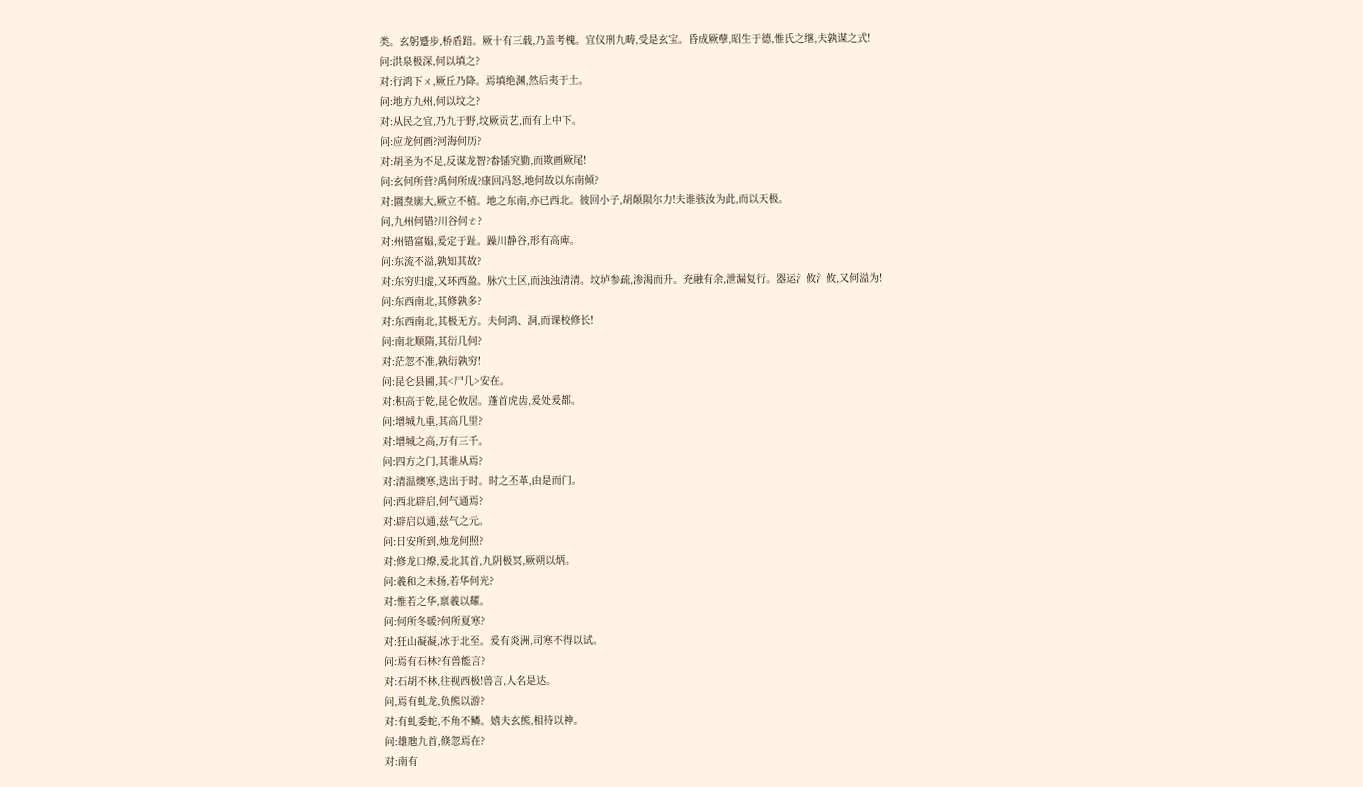类。玄躬蹙步,桥盾踣。厥十有三载,乃盖考槐。宜仪刑九畴,受是玄宝。昏成厥孽,昭生于德,惟氏之继,夫孰谋之式!
问:洪泉极深,何以填之?
对:行鸿下ㄨ,厥丘乃降。焉填绝渊,然后夷于土。
问:地方九州,何以坟之?
对:从民之宜,乃九于野,坟厥贡艺,而有上中下。
问:应龙何画?河海何历?
对:胡圣为不足,反谋龙智?畚锸究勤,而欺画厥尾!
问:玄何所营?禹何所成?康回冯怒,地何故以东南倾?
对:圜焘廓大,厥立不植。地之东南,亦已西北。彼回小子,胡颠陨尔力!夫谁骇汝为此,而以天极。
问,九州何错?川谷何ㄜ?
对:州错富媪,爰定于趾。躁川静谷,形有高庳。
问:东流不溢,孰知其故?
对:东穷归虚,又环西盈。脉穴土区,而浊浊清清。坟垆参疏,渗渴而升。充融有余,泄漏复行。器运氵攸氵攸,又何溢为!
问:东西南北,其修孰多?
对:东西南北,其极无方。夫何鸿、洞,而课校修长!
问:南北顺隋,其衍几何?
对:茫忽不准,孰衍孰穷!
问:昆仑县圃,其<尸几>安在。
对:积高于乾,昆仑攸居。蓬首虎齿,爰处爰都。
问:增城九重,其高几里?
对:增城之高,万有三千。
问:四方之门,其谁从焉?
对:清温燠寒,迭出于时。时之丕革,由是而门。
问:西北辟启,何气通焉?
对:辟启以通,兹气之元。
问:日安所到,烛龙何照?
对:修龙口燎,爰北其首,九阴极冥,厥朔以炳。
问:羲和之未扬,若华何光?
对:惟若之华,禀羲以耀。
问:何所冬暖?何所夏寒?
对:狂山凝凝,冰于北至。爰有炎洲,司寒不得以试。
问:焉有石林?有兽能言?
对:石胡不林,往视西极!兽言,人名是达。
问,焉有虬龙,负熊以游?
对:有虬委蛇,不角不鳞。嬉夫玄熊,相待以神。
问:雄虺九首,倏忽焉在?
对:南有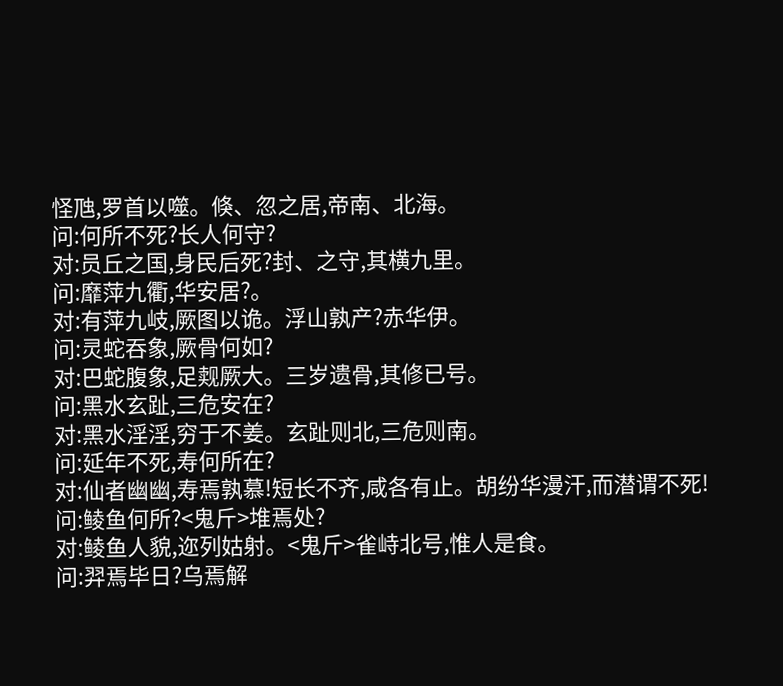怪虺,罗首以噬。倏、忽之居,帝南、北海。
问:何所不死?长人何守?
对:员丘之国,身民后死?封、之守,其横九里。
问:靡萍九衢,华安居?。
对:有萍九岐,厥图以诡。浮山孰产?赤华伊。
问:灵蛇吞象,厥骨何如?
对:巴蛇腹象,足觌厥大。三岁遗骨,其修已号。
问:黑水玄趾,三危安在?
对:黑水淫淫,穷于不姜。玄趾则北,三危则南。
问:延年不死,寿何所在?
对:仙者幽幽,寿焉孰慕!短长不齐,咸各有止。胡纷华漫汗,而潜谓不死!
问:鲮鱼何所?<鬼斤>堆焉处?
对:鲮鱼人貌,迩列姑射。<鬼斤>雀峙北号,惟人是食。
问:羿焉毕日?乌焉解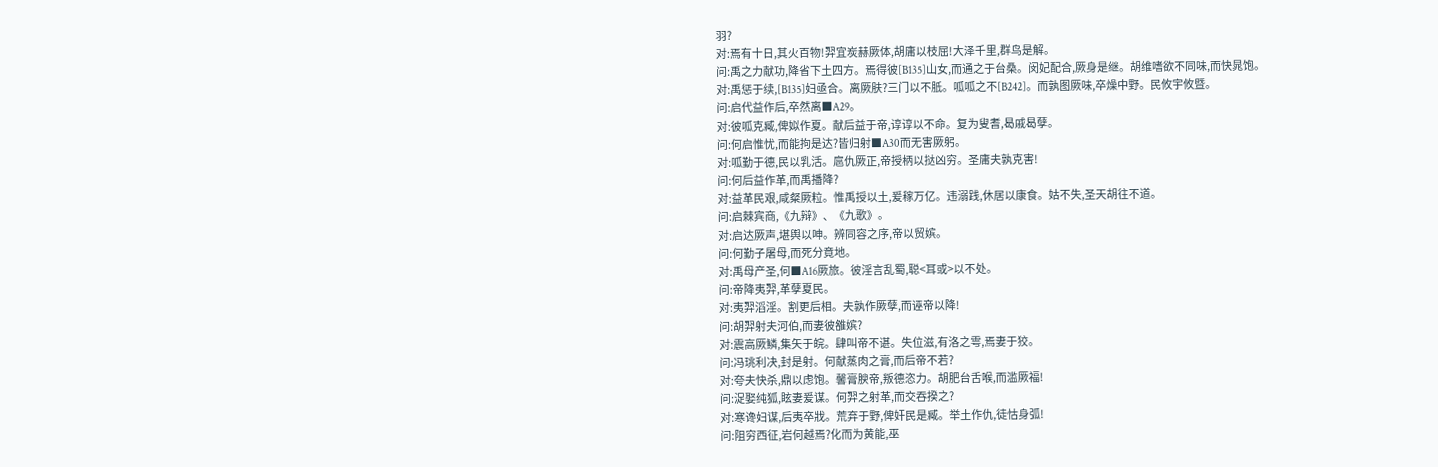羽?
对:焉有十日,其火百物!羿宜炭赫厥体,胡庸以枝屈!大泽千里,群鸟是解。
问:禹之力献功,降省下土四方。焉得彼[B135]山女,而通之于台桑。闵妃配合,厥身是继。胡维嗜欲不同味,而快晁饱。
对:禹惩于续,[B135]妇亟合。离厥肤?三门以不胝。呱呱之不[B242]。而孰图厥味,卒燥中野。民攸宇攸暨。
问:启代益作后,卒然离■A29。
对:彼呱克臧,俾姒作夏。献后益于帝,谆谆以不命。复为叟耆,曷戚曷孽。
问:何启惟忧,而能拘是达?皆归射■A30而无害厥躬。
对:呱勤于德,民以乳活。扈仇厥正,帝授柄以挞凶穷。圣庸夫孰克害!
问:何后益作革,而禹播降?
对:益革民艰,咸粲厥粒。惟禹授以土,爰稼万亿。违溺践,休居以康食。姑不失,圣天胡往不道。
问:启棘宾商,《九辩》、《九歌》。
对:启达厥声,堪舆以呻。辨同容之序,帝以贸嫔。
问:何勤子屠母,而死分竟地。
对:禹母产圣,何■A16厥旅。彼淫言乱蜀,聪<耳或>以不处。
问:帝降夷羿,革孽夏民。
对:夷羿滔淫。割更后相。夫孰作厥孽,而诬帝以降!
问:胡羿射夫河伯,而妻彼雒嫔?
对:震高厥鳞,集矢于皖。肆叫帝不谌。失位滋,有洛之雩,焉妻于狡。
问:冯珧利决,封是射。何献蒸肉之膏,而后帝不若?
对:夸夫快杀,鼎以虑饱。馨膏腴帝,叛德恣力。胡肥台舌喉,而滥厥福!
问:浞娶纯狐,眩妻爰谋。何羿之射革,而交吞揆之?
对:寒谗妇谋,后夷卒戕。荒弃于野,俾奸民是臧。举土作仇,徒怙身弧!
问:阻穷西征,岩何越焉?化而为黄能,巫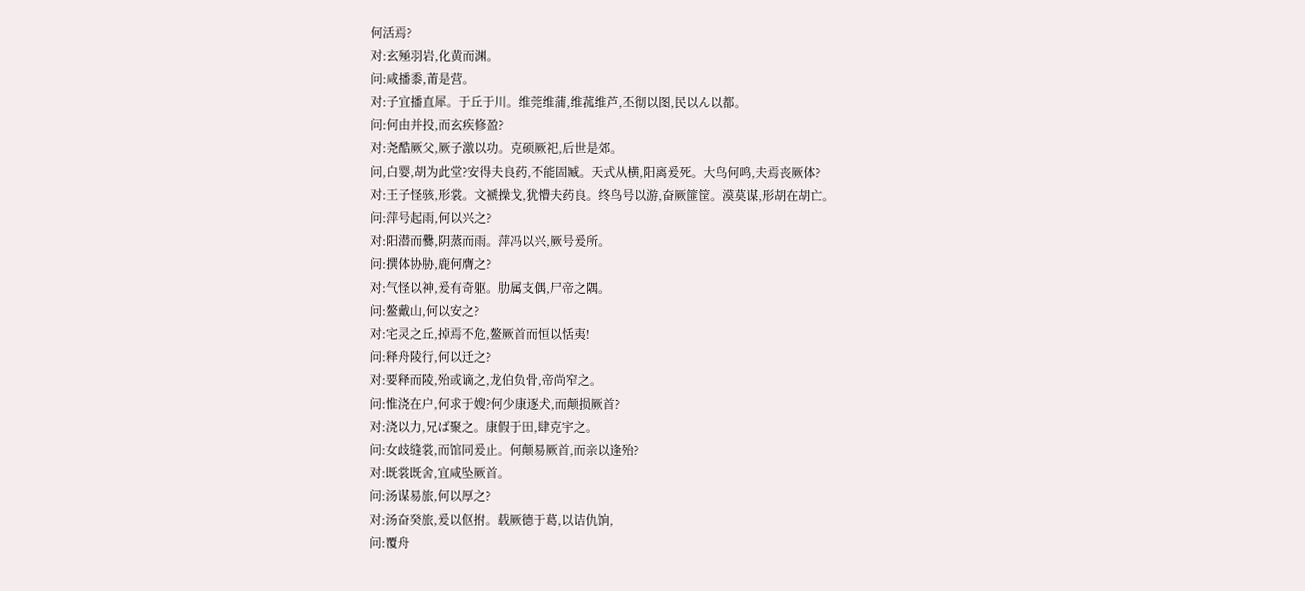何活焉?
对:玄殛羽岩,化黄而渊。
问:咸播黍,莆是营。
对:子宜播直犀。于丘于川。维莞维蒲,维菰维芦,丕彻以图,民以ん以都。
问:何由并投,而玄疾修盈?
对:尧酷厥父,厥子激以功。克硕厥祀,后世是郊。
问,白婴,胡为此堂?安得夫良药,不能固臧。天式从横,阳离爰死。大鸟何鸣,夫焉丧厥体?
对:王子怪骇,形裳。文褫操戈,犹懵夫药良。终鸟号以游,奋厥篚筐。漠莫谋,形胡在胡亡。
问:萍号起雨,何以兴之?
对:阳潜而爨,阴蒸而雨。萍冯以兴,厥号爰所。
问:撰体协胁,鹿何膺之?
对:气怪以神,爰有奇躯。肋属支偶,尸帝之隅。
问:鳌戴山,何以安之?
对:宅灵之丘,掉焉不危,鳌厥首而恒以恬夷!
问:释舟陵行,何以迁之?
对:要释而陵,殆或谪之,龙伯负骨,帝尚窄之。
问:惟浇在户,何求于嫂?何少康逐犬,而颠损厥首?
对:浇以力,兄ば聚之。康假于田,肆克宇之。
问:女歧缝裳,而馆同爰止。何颠易厥首,而亲以逢殆?
对:既裳既舍,宜咸坠厥首。
问:汤谋易旅,何以厚之?
对:汤奋癸旅,爰以伛拊。载厥德于葛,以诘仇饷,
问:覆舟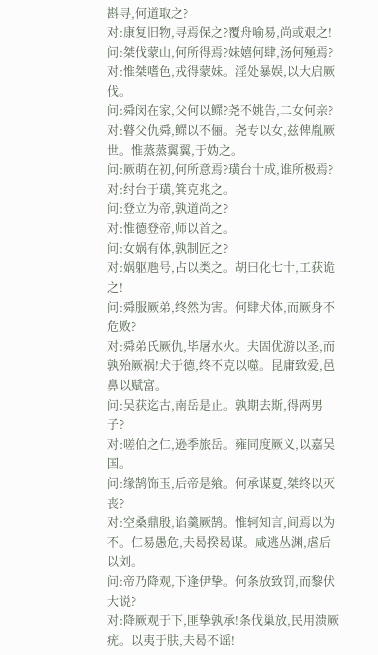斟寻,何道取之?
对:康复旧物,寻焉保之?覆舟喻易,尚或艰之!
问:桀伐蒙山,何所得焉?妹嬉何肆,汤何殛焉?
对:惟桀嗜色,戎得蒙妹。淫处暴娱,以大启厥伐。
问:舜闵在家,父何以鳏?尧不姚告,二女何亲?
对:瞽父仇舜,鳏以不俪。尧专以女,兹俾胤厥世。惟蒸蒸翼翼,于妫之。
问:厥萌在初,何所意焉?璜台十成,谁所极焉?
对:纣台于璜,箕克兆之。
问:登立为帝,孰道尚之?
对:惟德登帝,师以首之。
问:女娲有体,孰制匠之?
对:娲躯虺号,占以类之。胡曰化七十,工获诡之!
问:舜服厥弟,终然为害。何肆犬体,而厥身不危败?
对:舜弟氏厥仇,毕屠水火。夫固优游以圣,而孰殆厥祸!犬于德,终不克以噬。昆庸致爱,邑鼻以赋富。
问:吴获迄古,南岳是止。孰期去斯,得两男子?
对:嗟伯之仁,逊季旅岳。雍同度厥义,以嘉吴国。
问:缘鹄饰玉,后帝是飨。何承谋夏,桀终以灭丧?
对:空桑鼎殷,谄羹厥鹄。惟轲知言,间焉以为不。仁易愚危,夫曷揆曷谋。咸逃丛渊,虐后以刘。
问:帝乃降观,下逢伊挚。何条放致罚,而黎伏大说?
对:降厥观于下,匪挚孰承!条伐巢放,民用溃厥疣。以夷于肤,夫曷不谣!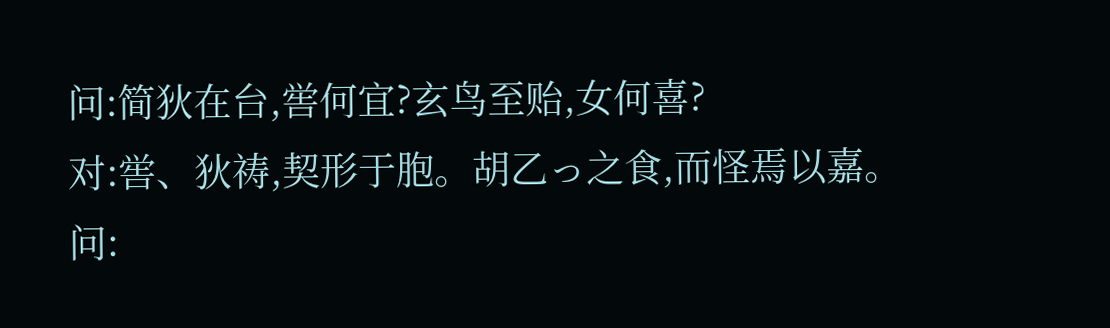问:简狄在台,喾何宜?玄鸟至贻,女何喜?
对:喾、狄祷,契形于胞。胡乙っ之食,而怪焉以嘉。
问: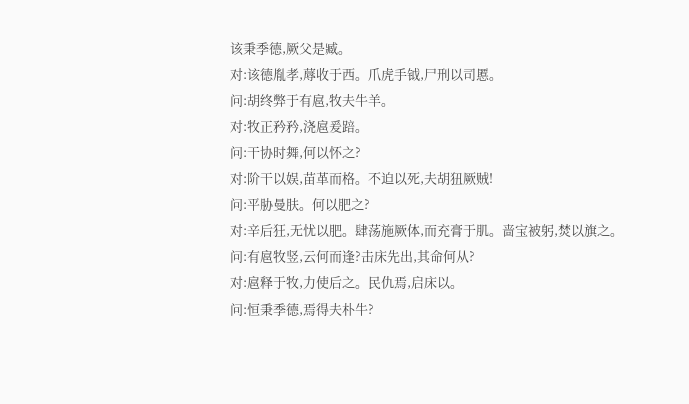该秉季德,厥父是臧。
对:该德胤孝,蓐收于西。爪虎手钺,尸刑以司慝。
问:胡终弊于有扈,牧夫牛羊。
对:牧正矜矜,浇扈爰踣。
问:干协时舞,何以怀之?
对:阶干以娱,苗革而格。不迫以死,夫胡狃厥贼!
问:平胁曼肤。何以肥之?
对:辛后狂,无忧以肥。肆荡施厥体,而充膏于肌。啬宝被躬,焚以旗之。
问:有扈牧竖,云何而逢?击床先出,其命何从?
对:扈释于牧,力使后之。民仇焉,启床以。
问:恒秉季德,焉得夫朴牛?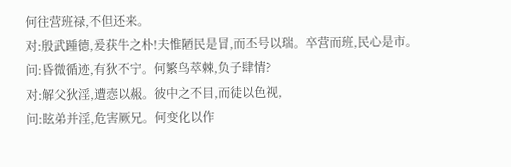何往营班禄,不但还来。
对:殷武踵德,爰获牛之朴!夫惟陋民是冒,而丕号以瑞。卒营而班,民心是市。
问:昏微循迹,有狄不宁。何繁鸟萃棘,负子肆情?
对:解父狄淫,遭悫以赧。彼中之不目,而徒以色视,
问:眩弟并淫,危害厥兄。何变化以作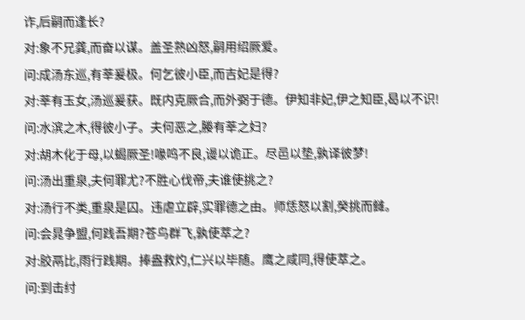诈,后嗣而逢长?
对:象不兄龚,而奋以谋。盖圣熟凶怒,嗣用绍厥爱。
问:成汤东巡,有莘爰极。何乞彼小臣,而吉妃是得?
对:莘有玉女,汤巡爰获。既内克厥合,而外弼于德。伊知非妃,伊之知臣,曷以不识!
问:水滨之木,得彼小子。夫何恶之,媵有莘之妇?
对:胡木化于母,以蝎厥圣!喙鸣不良,谩以诡正。尽邑以垫,孰译彼梦!
问:汤出重泉,夫何罪尤?不胜心伐帝,夫谁使挑之?
对:汤行不类,重泉是囚。违虐立辟,实罪德之由。师恁怒以割,癸挑而雠。
问:会晁争盟,何践吾期?苍鸟群飞,孰使萃之?
对:胶鬲比,雨行践期。捧盎救灼,仁兴以毕随。鹰之咸同,得使萃之。
问:到击纣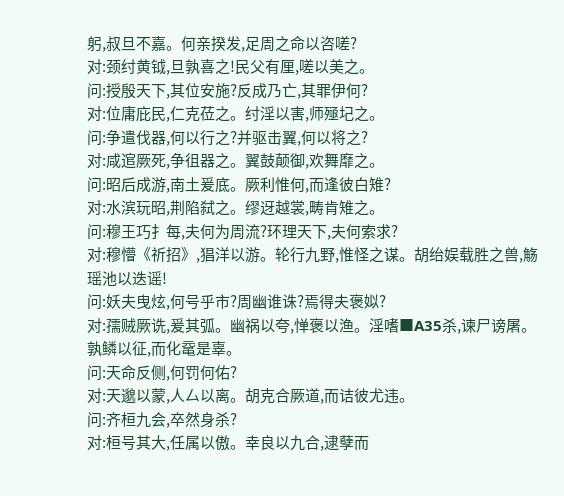躬,叔旦不嘉。何亲揆发,足周之命以咨嗟?
对:颈纣黄钺,旦孰喜之!民父有厘,嗟以美之。
问:授殷天下,其位安施?反成乃亡,其罪伊何?
对:位庸庇民,仁克莅之。纣淫以害,师殛圮之。
问:争遣伐器,何以行之?并驱击翼,何以将之?
对:咸逭厥死,争徂器之。翼鼓颠御,欢舞靡之。
问:昭后成游,南土爰底。厥利惟何,而逢彼白雉?
对:水滨玩昭,荆陷弑之。缪迓越裳,畴肯雉之。
问:穆王巧扌每,夫何为周流?环理天下,夫何索求?
对:穆懵《祈招》,猖洋以游。轮行九野,惟怪之谋。胡绐娱载胜之兽,觞瑶池以迭谣!
问:妖夫曳炫,何号乎市?周幽谁诛?焉得夫褒姒?
对:孺贼厥诜,爰其弧。幽祸以夸,惮褒以渔。淫嗜■A35杀,谏尸谤屠。孰鳞以征,而化鼋是辜。
问:天命反侧,何罚何佑?
对:天邈以蒙,人厶以离。胡克合厥道,而诘彼尤违。
问:齐桓九会,卒然身杀?
对:桓号其大,任属以傲。幸良以九合,逮孽而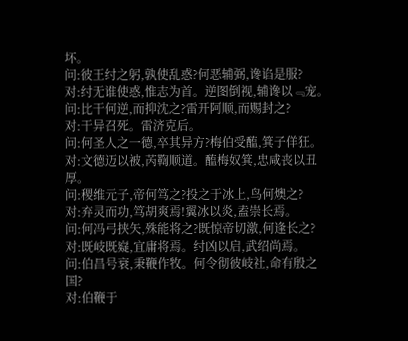坏。
问:彼王纣之躬,孰使乱惑?何恶辅弼,谗谄是服?
对:纣无谁使惑,惟志为首。逆图倒视,辅谗以﹃宠。
问:比干何逆,而抑沈之?雷开阿顺,而赐封之?
对:干异召死。雷济克后。
问:何圣人之一德,卒其异方?梅伯受醢,箕子佯狂。
对:文德迈以被,芮鞫顺道。醢梅奴箕,忠咸丧以丑厚。
问:稷维元子,帝何笃之?投之于冰上,鸟何燠之?
对:弃灵而功,笃胡爽焉!翼冰以炎,盍崇长焉。
问:何冯弓挟矢,殊能将之?既惊帝切激,何逢长之?
对:既岐既嶷,宜庸将焉。纣凶以启,武绍尚焉。
问:伯昌号衰,秉鞭作牧。何令彻彼岐社,命有殷之国?
对:伯鞭于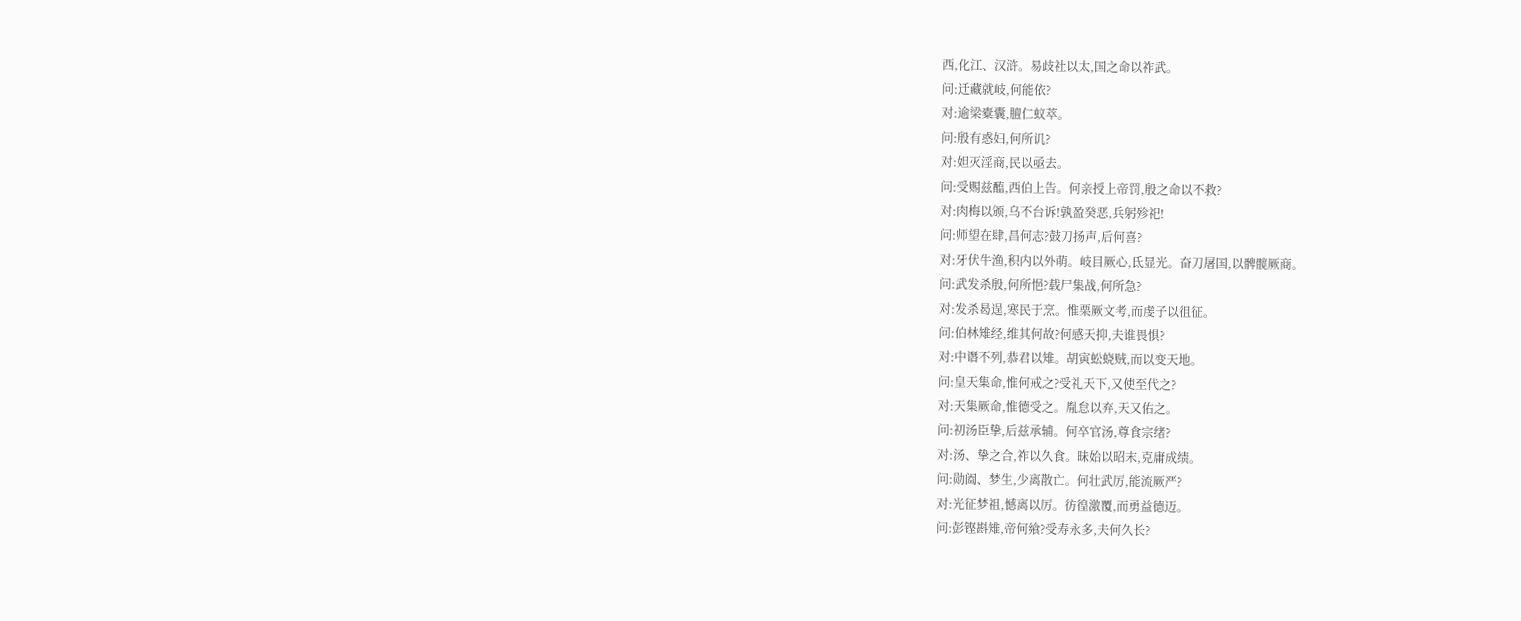西,化江、汉浒。易歧社以太,国之命以祚武。
问:迁藏就岐,何能依?
对:逾梁橐囊,膻仁蚁萃。
问:殷有惑妇,何所讥?
对:妲灭淫商,民以亟去。
问:受赐兹醢,西伯上告。何亲授上帝罚,殷之命以不救?
对:肉梅以颁,乌不台诉!孰盈癸恶,兵躬殄祀!
问:师望在肆,昌何志?鼓刀扬声,后何喜?
对:牙伏牛渔,积内以外萌。岐目厥心,氐显光。奋刀屠国,以髀髋厥商。
问:武发杀殷,何所悒?载尸集战,何所急?
对:发杀曷逞,寒民于烹。惟栗厥文考,而虔子以徂征。
问:伯林雉经,维其何故?何感天抑,夫谁畏惧?
对:中谮不列,恭君以雉。胡寅蚣蛲贼,而以变天地。
问:皇天集命,惟何戒之?受礼天下,又使至代之?
对:天集厥命,惟德受之。胤怠以弃,天又佑之。
问:初汤臣挚,后兹承辅。何卒官汤,尊食宗绪?
对:汤、挚之合,祚以久食。昧始以昭末,克庸成绩。
问:勋阖、梦生,少离散亡。何壮武厉,能流厥严?
对:光征梦祖,憾离以厉。彷徨激覆,而勇益德迈。
问:彭铿斟雉,帝何飨?受寿永多,夫何久长?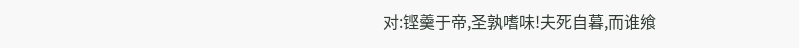对:铿羹于帝,圣孰嗜味!夫死自暮,而谁飨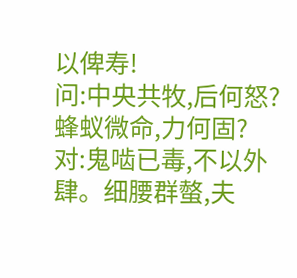以俾寿!
问:中央共牧,后何怒?蜂蚁微命,力何固?
对:鬼啮已毒,不以外肆。细腰群螫,夫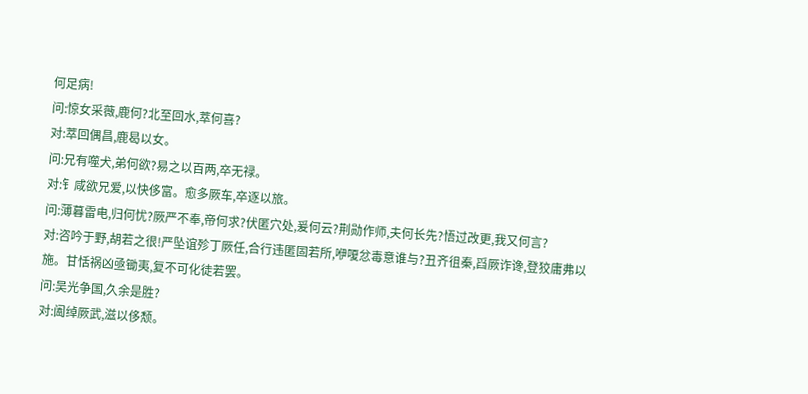何足病!
问:惊女采薇,鹿何?北至回水,萃何喜?
对:萃回偶昌,鹿曷以女。
问:兄有噬犬,弟何欲?易之以百两,卒无禄。
对:钅咸欲兄爱,以快侈富。愈多厥车,卒逐以旅。
问:薄暮雷电,归何忧?厥严不奉,帝何求?伏匿穴处,爰何云?荆勋作师,夫何长先?悟过改更,我又何言?
对:咨吟于野,胡若之很!严坠谊殄丁厥任,合行违匿固若所,咿嗄忿毒意谁与?丑齐徂秦,舀厥诈谗,登狡庸弗以施。甘恬祸凶亟锄夷,复不可化徒若罢。
问:吴光争国,久余是胜?
对:阖绰厥武,滋以侈颓。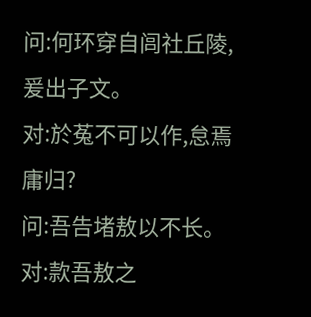问:何环穿自闾社丘陵,爰出子文。
对:於菟不可以作,怠焉庸归?
问:吾告堵敖以不长。
对:款吾敖之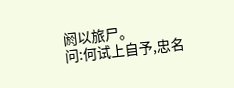阏以旅尸。
问:何试上自予,忠名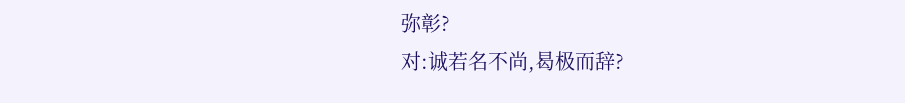弥彰?
对:诚若名不尚,曷极而辞?